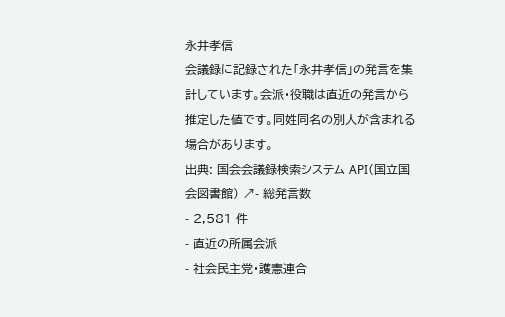永井孝信
会議録に記録された「永井孝信」の発言を集計しています。会派・役職は直近の発言から推定した値です。同姓同名の別人が含まれる場合があります。
出典: 国会会議録検索システム API(国立国会図書館) ↗- 総発言数
- 2,581 件
- 直近の所属会派
- 社会民主党・護憲連合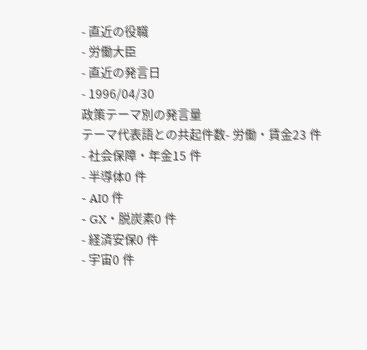- 直近の役職
- 労働大臣
- 直近の発言日
- 1996/04/30
政策テーマ別の発言量
テーマ代表語との共起件数- 労働・賃金23 件
- 社会保障・年金15 件
- 半導体0 件
- AI0 件
- GX・脱炭素0 件
- 経済安保0 件
- 宇宙0 件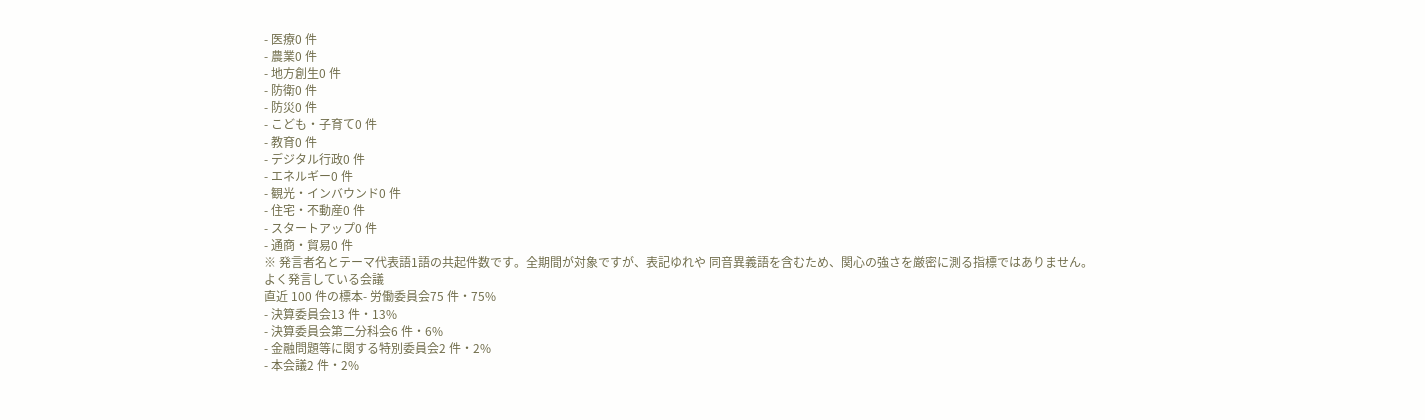- 医療0 件
- 農業0 件
- 地方創生0 件
- 防衛0 件
- 防災0 件
- こども・子育て0 件
- 教育0 件
- デジタル行政0 件
- エネルギー0 件
- 観光・インバウンド0 件
- 住宅・不動産0 件
- スタートアップ0 件
- 通商・貿易0 件
※ 発言者名とテーマ代表語1語の共起件数です。全期間が対象ですが、表記ゆれや 同音異義語を含むため、関心の強さを厳密に測る指標ではありません。
よく発言している会議
直近 100 件の標本- 労働委員会75 件・75%
- 決算委員会13 件・13%
- 決算委員会第二分科会6 件・6%
- 金融問題等に関する特別委員会2 件・2%
- 本会議2 件・2%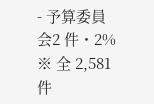- 予算委員会2 件・2%
※ 全 2,581 件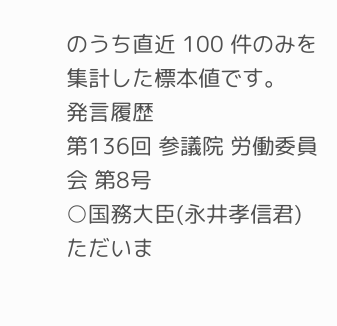のうち直近 100 件のみを集計した標本値です。
発言履歴
第136回 参議院 労働委員会 第8号
○国務大臣(永井孝信君) ただいま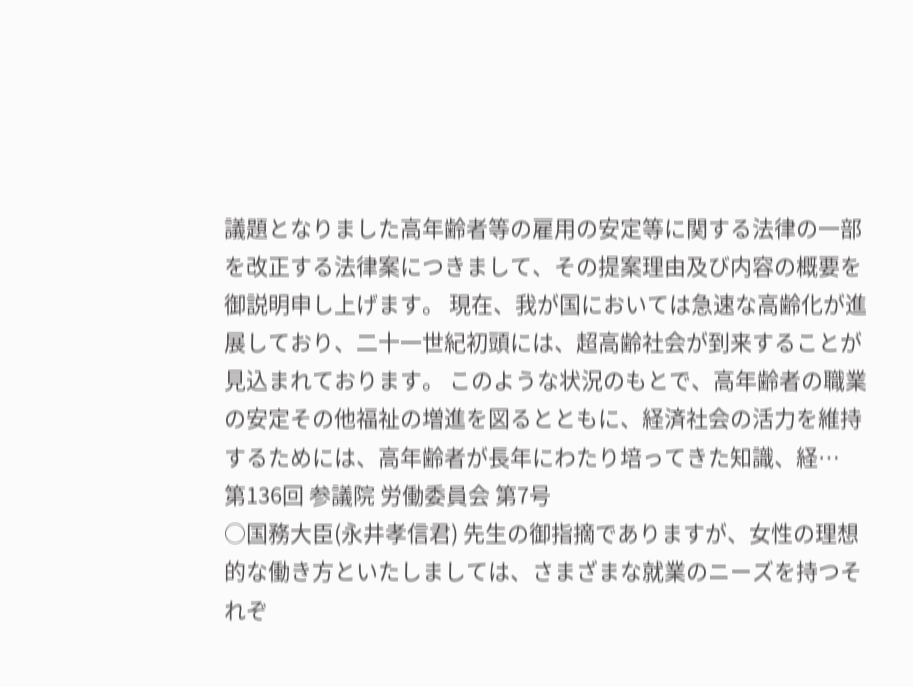議題となりました高年齢者等の雇用の安定等に関する法律の一部を改正する法律案につきまして、その提案理由及び内容の概要を御説明申し上げます。 現在、我が国においては急速な高齢化が進展しており、二十一世紀初頭には、超高齢社会が到来することが見込まれております。 このような状況のもとで、高年齢者の職業の安定その他福祉の増進を図るとともに、経済社会の活力を維持するためには、高年齢者が長年にわたり培ってきた知識、経…
第136回 参議院 労働委員会 第7号
○国務大臣(永井孝信君) 先生の御指摘でありますが、女性の理想的な働き方といたしましては、さまざまな就業のニーズを持つそれぞ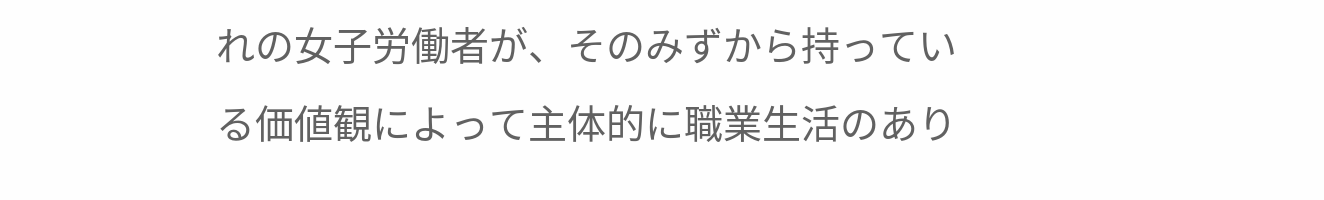れの女子労働者が、そのみずから持っている価値観によって主体的に職業生活のあり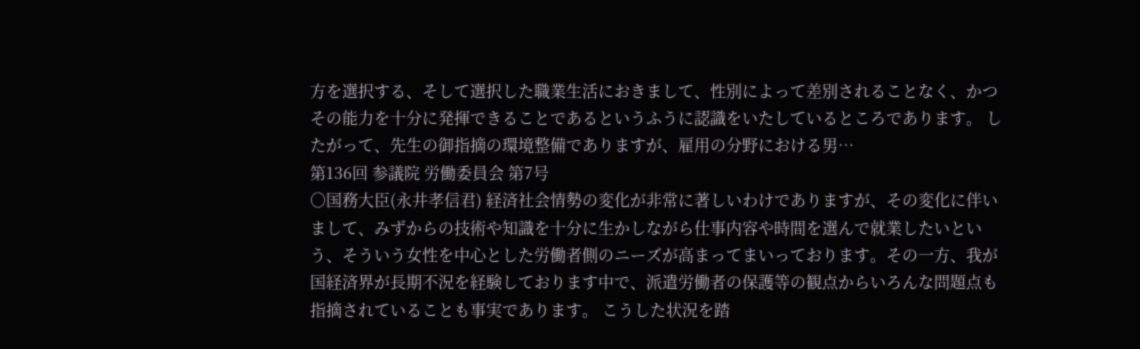方を選択する、そして選択した職業生活におきまして、性別によって差別されることなく、かつその能力を十分に発揮できることであるというふうに認識をいたしているところであります。 したがって、先生の御指摘の環境整備でありますが、雇用の分野における男…
第136回 参議院 労働委員会 第7号
○国務大臣(永井孝信君) 経済社会情勢の変化が非常に著しいわけでありますが、その変化に伴いまして、みずからの技術や知識を十分に生かしながら仕事内容や時間を選んで就業したいという、そういう女性を中心とした労働者側のニーズが高まってまいっております。その一方、我が国経済界が長期不況を経験しております中で、派遣労働者の保護等の観点からいろんな問題点も指摘されていることも事実であります。 こうした状況を踏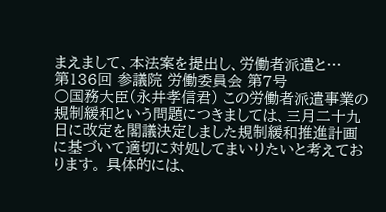まえまして、本法案を提出し、労働者派遣と…
第136回 参議院 労働委員会 第7号
○国務大臣(永井孝信君) この労働者派遣事業の規制緩和という問題につきましては、三月二十九日に改定を閣議決定しました規制緩和推進計画に基づいて適切に対処してまいりたいと考えております。 具体的には、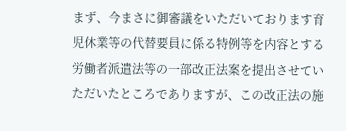まず、今まさに御審議をいただいております育児休業等の代替要員に係る特例等を内容とする労働者派遣法等の一部改正法案を提出させていただいたところでありますが、この改正法の施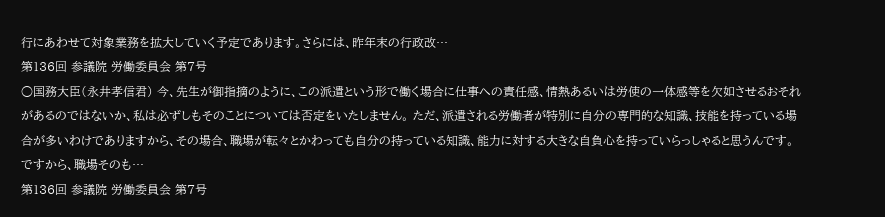行にあわせて対象業務を拡大していく予定であります。さらには、昨年末の行政改…
第136回 参議院 労働委員会 第7号
○国務大臣(永井孝信君) 今、先生が御指摘のように、この派遣という形で働く場合に仕事への責任感、情熱あるいは労使の一体感等を欠如させるおそれがあるのではないか、私は必ずしもそのことについては否定をいたしません。 ただ、派遣される労働者が特別に自分の専門的な知識、技能を持っている場合が多いわけでありますから、その場合、職場が転々とかわっても自分の持っている知識、能力に対する大きな自負心を持っていらっしゃると思うんです。ですから、職場そのも…
第136回 参議院 労働委員会 第7号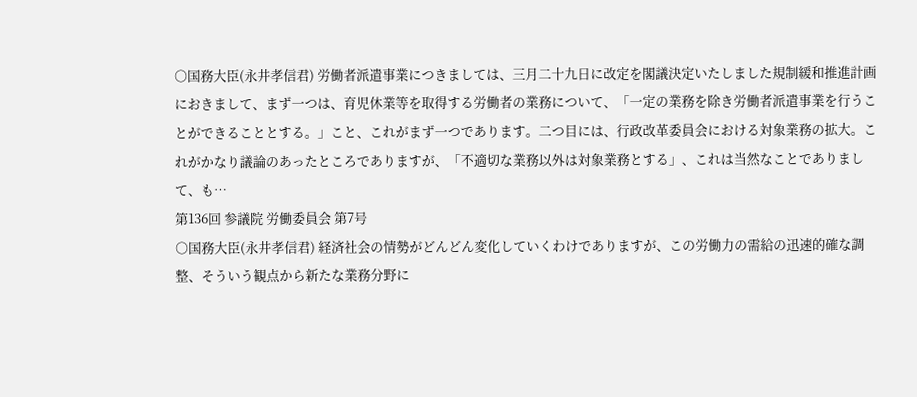○国務大臣(永井孝信君) 労働者派遣事業につきましては、三月二十九日に改定を閣議決定いたしました規制緩和推進計画におきまして、まず一つは、育児休業等を取得する労働者の業務について、「一定の業務を除き労働者派遣事業を行うことができることとする。」こと、これがまず一つであります。二つ目には、行政改革委員会における対象業務の拡大。これがかなり議論のあったところでありますが、「不適切な業務以外は対象業務とする」、これは当然なことでありまして、も…
第136回 参議院 労働委員会 第7号
○国務大臣(永井孝信君) 経済社会の情勢がどんどん変化していくわけでありますが、この労働力の需給の迅速的確な調整、そういう観点から新たな業務分野に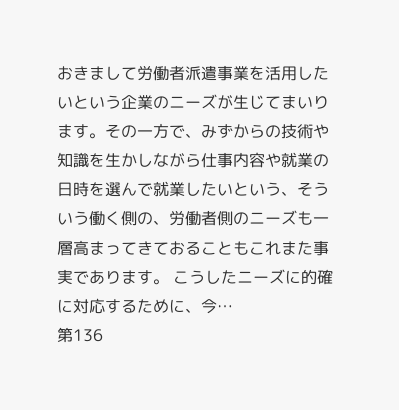おきまして労働者派遣事業を活用したいという企業のニーズが生じてまいります。その一方で、みずからの技術や知識を生かしながら仕事内容や就業の日時を選んで就業したいという、そういう働く側の、労働者側のニーズも一層高まってきておることもこれまた事実であります。 こうしたニーズに的確に対応するために、今…
第136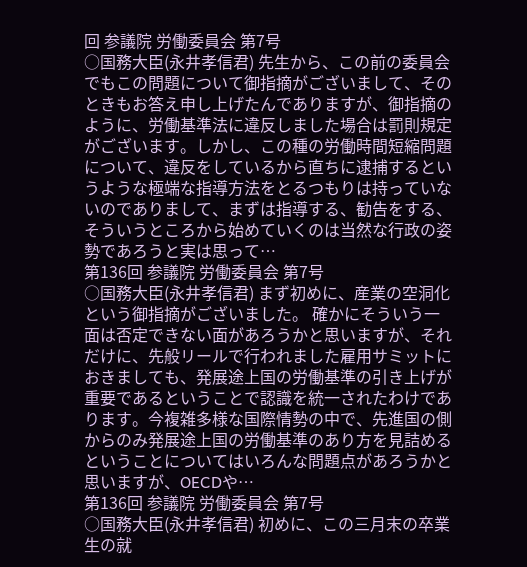回 参議院 労働委員会 第7号
○国務大臣(永井孝信君) 先生から、この前の委員会でもこの問題について御指摘がございまして、そのときもお答え申し上げたんでありますが、御指摘のように、労働基準法に違反しました場合は罰則規定がございます。しかし、この種の労働時間短縮問題について、違反をしているから直ちに逮捕するというような極端な指導方法をとるつもりは持っていないのでありまして、まずは指導する、勧告をする、そういうところから始めていくのは当然な行政の姿勢であろうと実は思って…
第136回 参議院 労働委員会 第7号
○国務大臣(永井孝信君) まず初めに、産業の空洞化という御指摘がございました。 確かにそういう一面は否定できない面があろうかと思いますが、それだけに、先般リールで行われました雇用サミットにおきましても、発展途上国の労働基準の引き上げが重要であるということで認識を統一されたわけであります。今複雑多様な国際情勢の中で、先進国の側からのみ発展途上国の労働基準のあり方を見詰めるということについてはいろんな問題点があろうかと思いますが、OECDや…
第136回 参議院 労働委員会 第7号
○国務大臣(永井孝信君) 初めに、この三月末の卒業生の就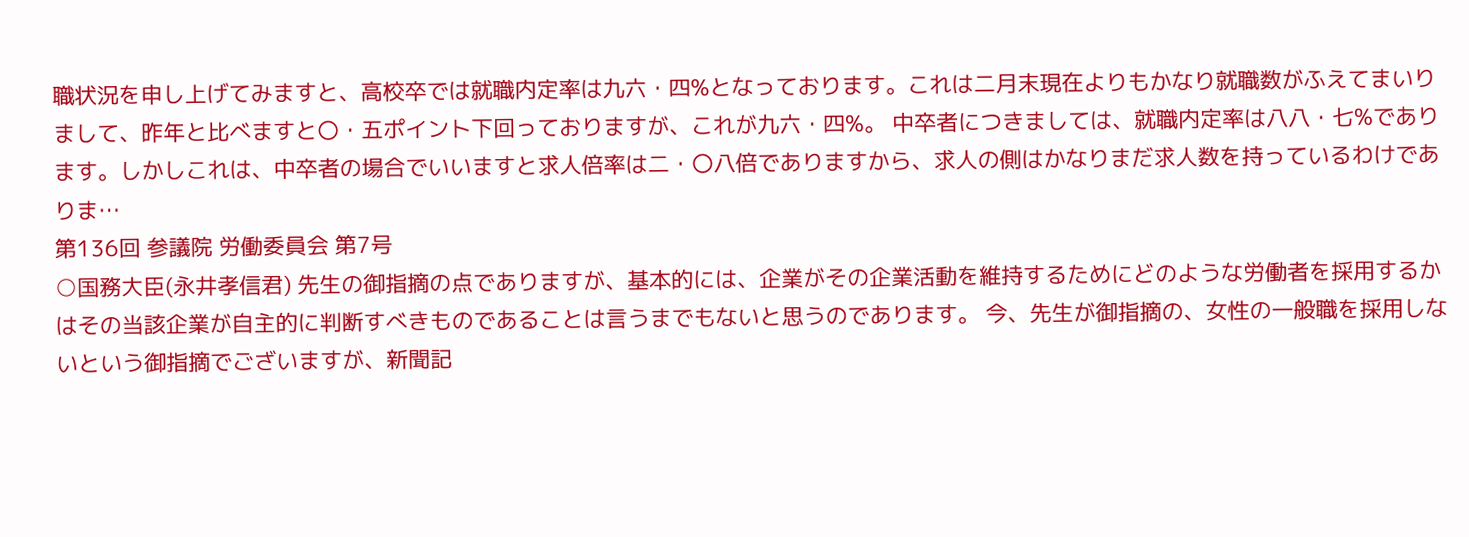職状況を申し上げてみますと、高校卒では就職内定率は九六・四%となっております。これは二月末現在よりもかなり就職数がふえてまいりまして、昨年と比べますと〇・五ポイント下回っておりますが、これが九六・四%。 中卒者につきましては、就職内定率は八八・七%であります。しかしこれは、中卒者の場合でいいますと求人倍率は二・〇八倍でありますから、求人の側はかなりまだ求人数を持っているわけでありま…
第136回 参議院 労働委員会 第7号
○国務大臣(永井孝信君) 先生の御指摘の点でありますが、基本的には、企業がその企業活動を維持するためにどのような労働者を採用するかはその当該企業が自主的に判断すべきものであることは言うまでもないと思うのであります。 今、先生が御指摘の、女性の一般職を採用しないという御指摘でございますが、新聞記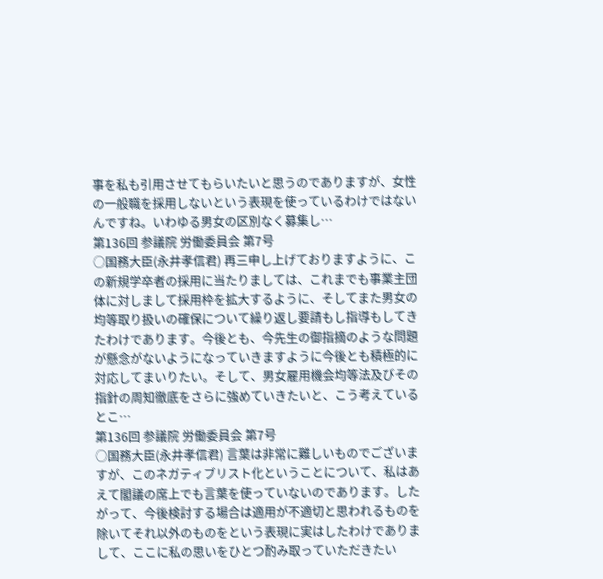事を私も引用させてもらいたいと思うのでありますが、女性の一般職を採用しないという表現を使っているわけではないんですね。いわゆる男女の区別なく募集し…
第136回 参議院 労働委員会 第7号
○国務大臣(永井孝信君) 再三申し上げておりますように、この新規学卒者の採用に当たりましては、これまでも事業主団体に対しまして採用枠を拡大するように、そしてまた男女の均等取り扱いの確保について繰り返し要請もし指導もしてきたわけであります。今後とも、今先生の御指摘のような問題が懸念がないようになっていきますように今後とも積極的に対応してまいりたい。そして、男女雇用機会均等法及びその指針の周知徹底をさらに強めていきたいと、こう考えているとこ…
第136回 参議院 労働委員会 第7号
○国務大臣(永井孝信君) 言葉は非常に難しいものでございますが、このネガティブリスト化ということについて、私はあえて閣議の席上でも言葉を使っていないのであります。したがって、今後検討する場合は適用が不適切と思われるものを除いてそれ以外のものをという表現に実はしたわけでありまして、ここに私の思いをひとつ酌み取っていただきたい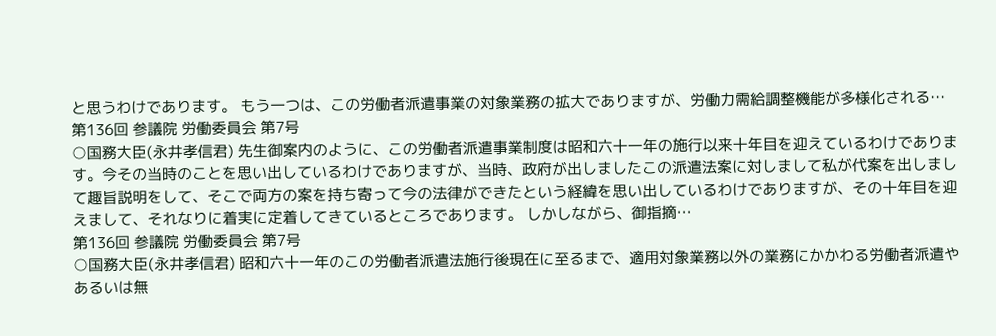と思うわけであります。 もう一つは、この労働者派遣事業の対象業務の拡大でありますが、労働力需給調整機能が多様化される…
第136回 参議院 労働委員会 第7号
○国務大臣(永井孝信君) 先生御案内のように、この労働者派遣事業制度は昭和六十一年の施行以来十年目を迎えているわけであります。今その当時のことを思い出しているわけでありますが、当時、政府が出しましたこの派遣法案に対しまして私が代案を出しまして趣旨説明をして、そこで両方の案を持ち寄って今の法律ができたという経緯を思い出しているわけでありますが、その十年目を迎えまして、それなりに着実に定着してきているところであります。 しかしながら、御指摘…
第136回 参議院 労働委員会 第7号
○国務大臣(永井孝信君) 昭和六十一年のこの労働者派遣法施行後現在に至るまで、適用対象業務以外の業務にかかわる労働者派遣やあるいは無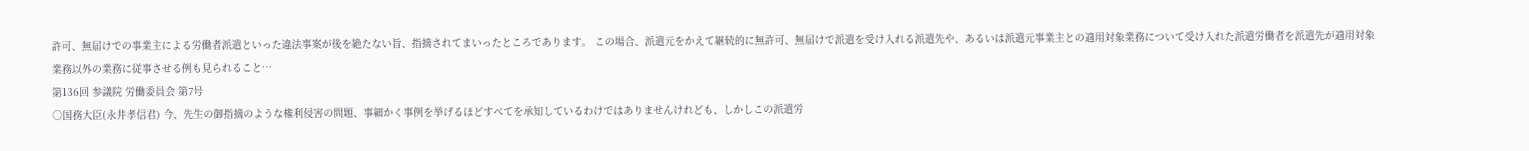許可、無届けでの事業主による労働者派遣といった違法事案が後を絶たない旨、指摘されてまいったところであります。 この場合、派遣元をかえて継続的に無許可、無届けで派遣を受け入れる派遣先や、あるいは派遣元事業主との適用対象業務について受け入れた派遣労働者を派遣先が適用対象業務以外の業務に従事させる例も見られること…
第136回 参議院 労働委員会 第7号
○国務大臣(永井孝信君) 今、先生の御指摘のような権利侵害の問題、事細かく事例を挙げるほどすべてを承知しているわけではありませんけれども、しかしこの派遣労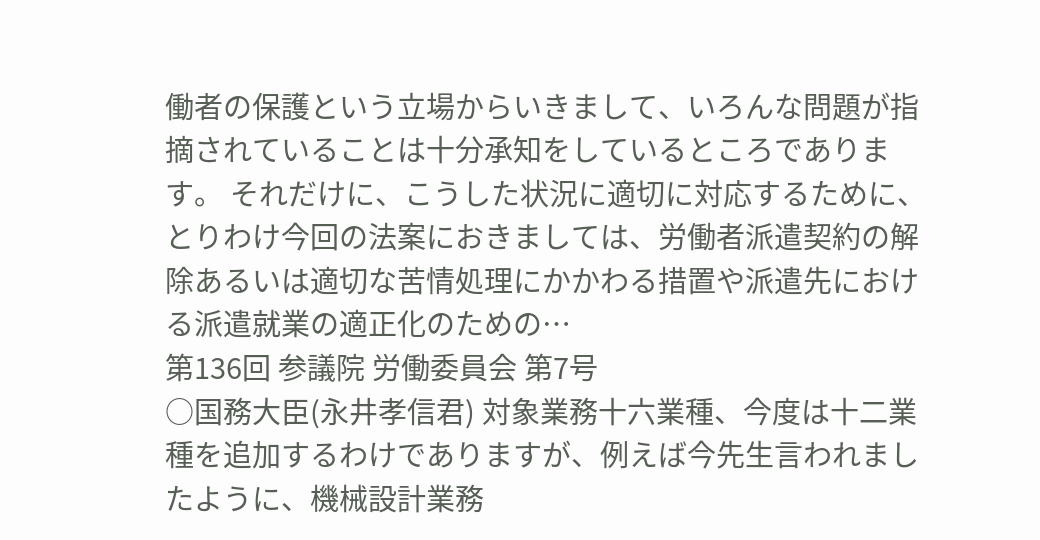働者の保護という立場からいきまして、いろんな問題が指摘されていることは十分承知をしているところであります。 それだけに、こうした状況に適切に対応するために、とりわけ今回の法案におきましては、労働者派遣契約の解除あるいは適切な苦情処理にかかわる措置や派遣先における派遣就業の適正化のための…
第136回 参議院 労働委員会 第7号
○国務大臣(永井孝信君) 対象業務十六業種、今度は十二業種を追加するわけでありますが、例えば今先生言われましたように、機械設計業務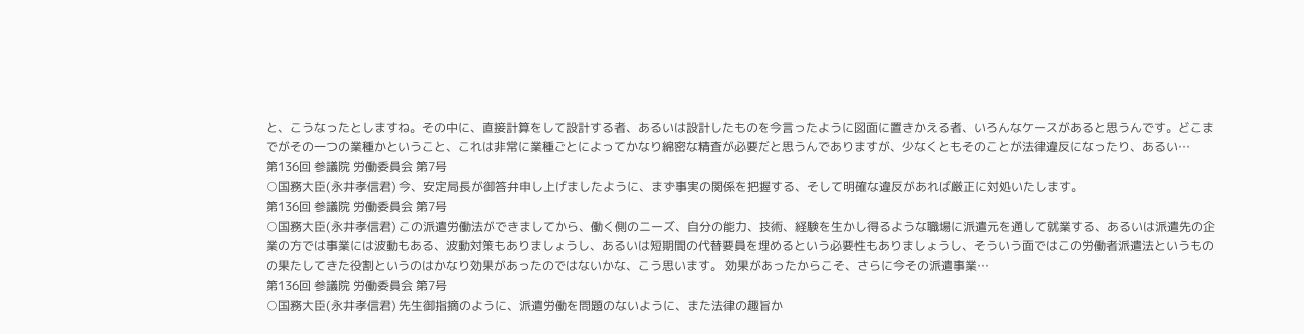と、こうなったとしますね。その中に、直接計算をして設計する者、あるいは設計したものを今言ったように図面に置きかえる者、いろんなケースがあると思うんです。どこまでがその一つの業種かということ、これは非常に業種ごとによってかなり綿密な精査が必要だと思うんでありますが、少なくともそのことが法律違反になったり、あるい…
第136回 参議院 労働委員会 第7号
○国務大臣(永井孝信君) 今、安定局長が御答弁申し上げましたように、まず事実の関係を把握する、そして明確な違反があれば厳正に対処いたします。
第136回 参議院 労働委員会 第7号
○国務大臣(永井孝信君) この派遣労働法ができましてから、働く側のニーズ、自分の能力、技術、経験を生かし得るような職場に派遣元を通して就業する、あるいは派遣先の企業の方では事業には波動もある、波動対策もありましょうし、あるいは短期間の代替要員を埋めるという必要性もありましょうし、そういう面ではこの労働者派遣法というものの果たしてきた役割というのはかなり効果があったのではないかな、こう思います。 効果があったからこそ、さらに今その派遣事業…
第136回 参議院 労働委員会 第7号
○国務大臣(永井孝信君) 先生御指摘のように、派遣労働を問題のないように、また法律の趣旨か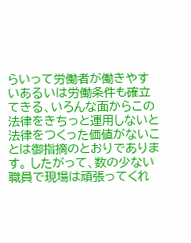らいって労働者が働きやすいあるいは労働条件も確立てきる、いろんな面からこの法律をきちっと運用しないと法律をつくった価値がないことは御指摘のとおりであります。 したがって、数の少ない職員で現場は頑張ってくれ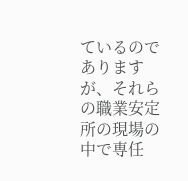ているのでありますが、それらの職業安定所の現場の中で専任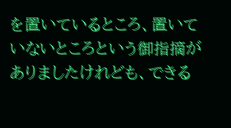を置いているところ、置いていないところという御指摘がありましたけれども、できる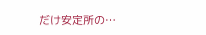だけ安定所の…